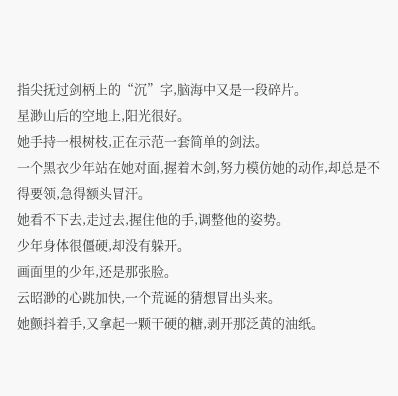指尖抚过剑柄上的“沉”字,脑海中又是一段碎片。
星渺山后的空地上,阳光很好。
她手持一根树枝,正在示范一套简单的剑法。
一个黑衣少年站在她对面,握着木剑,努力模仿她的动作,却总是不得要领,急得额头冒汗。
她看不下去,走过去,握住他的手,调整他的姿势。
少年身体很僵硬,却没有躲开。
画面里的少年,还是那张脸。
云昭渺的心跳加快,一个荒诞的猜想冒出头来。
她颤抖着手,又拿起一颗干硬的糖,剥开那泛黄的油纸。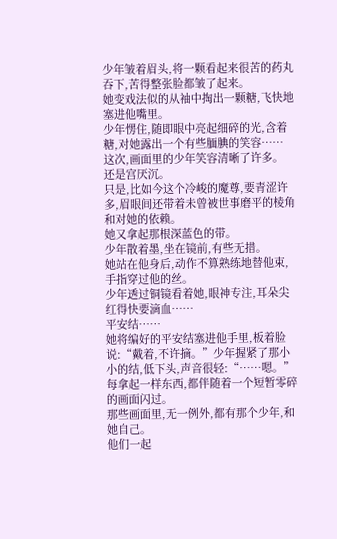少年皱着眉头,将一颗看起来很苦的药丸吞下,苦得整张脸都皱了起来。
她变戏法似的从袖中掏出一颗糖,飞快地塞进他嘴里。
少年愣住,随即眼中亮起细碎的光,含着糖,对她露出一个有些腼腆的笑容……
这次,画面里的少年笑容清晰了许多。
还是宫厌沉。
只是,比如今这个冷峻的魔尊,要青涩许多,眉眼间还带着未曾被世事磨平的棱角和对她的依赖。
她又拿起那根深蓝色的带。
少年散着墨,坐在镜前,有些无措。
她站在他身后,动作不算熟练地替他束,手指穿过他的丝。
少年透过铜镜看着她,眼神专注,耳朵尖红得快要滴血……
平安结……
她将编好的平安结塞进他手里,板着脸说:“戴着,不许摘。”少年握紧了那小小的结,低下头,声音很轻:“……嗯。”
每拿起一样东西,都伴随着一个短暂零碎的画面闪过。
那些画面里,无一例外,都有那个少年,和她自己。
他们一起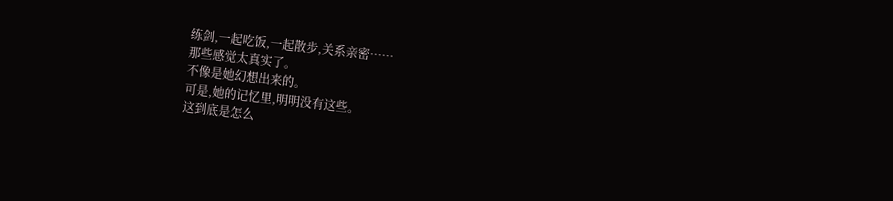练剑,一起吃饭,一起散步,关系亲密……
那些感觉太真实了。
不像是她幻想出来的。
可是,她的记忆里,明明没有这些。
这到底是怎么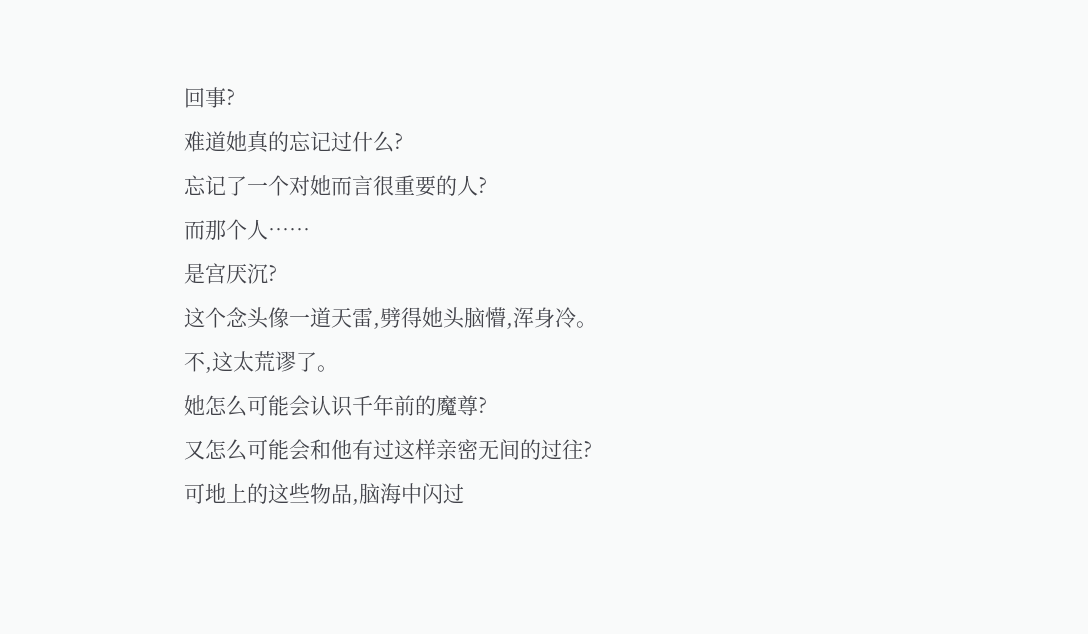回事?
难道她真的忘记过什么?
忘记了一个对她而言很重要的人?
而那个人……
是宫厌沉?
这个念头像一道天雷,劈得她头脑懵,浑身冷。
不,这太荒谬了。
她怎么可能会认识千年前的魔尊?
又怎么可能会和他有过这样亲密无间的过往?
可地上的这些物品,脑海中闪过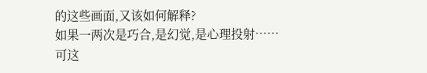的这些画面,又该如何解释?
如果一两次是巧合,是幻觉,是心理投射……
可这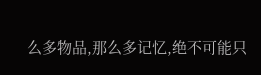么多物品,那么多记忆,绝不可能只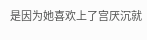是因为她喜欢上了宫厌沉就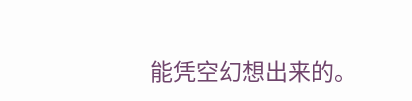能凭空幻想出来的。